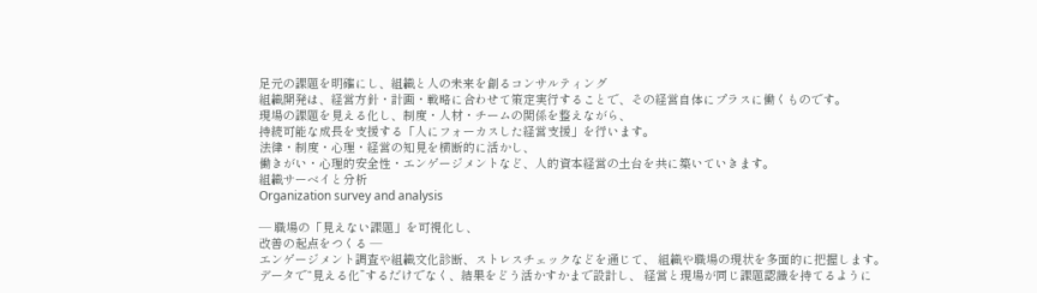足元の課題を明確にし、組織と人の未来を創るコンサルティング
組織開発は、経営方針・計画・戦略に合わせて策定実行することで、その経営自体にプラスに働くものです。
現場の課題を見える化し、制度・人材・チームの関係を整えながら、
持続可能な成長を支援する「人にフォーカスした経営支援」を行います。
法律・制度・心理・経営の知見を横断的に活かし、
働きがい・心理的安全性・エンゲージメントなど、人的資本経営の土台を共に築いていきます。
組織サーベイと分析
Organization survey and analysis

― 職場の「見えない課題」を可視化し、
改善の起点をつくる ―
エンゲージメント調査や組織文化診断、ストレスチェックなどを通じて、 組織や職場の現状を多面的に把握します。
データで“見える化”するだけでなく、結果をどう活かすかまで設計し、 経営と現場が同じ課題認識を持てるように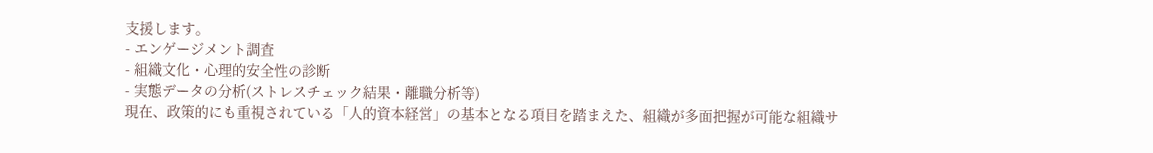支援します。
- エンゲージメント調査
- 組織文化・心理的安全性の診断
- 実態データの分析(ストレスチェック結果・離職分析等)
現在、政策的にも重視されている「人的資本経営」の基本となる項目を踏まえた、組織が多面把握が可能な組織サ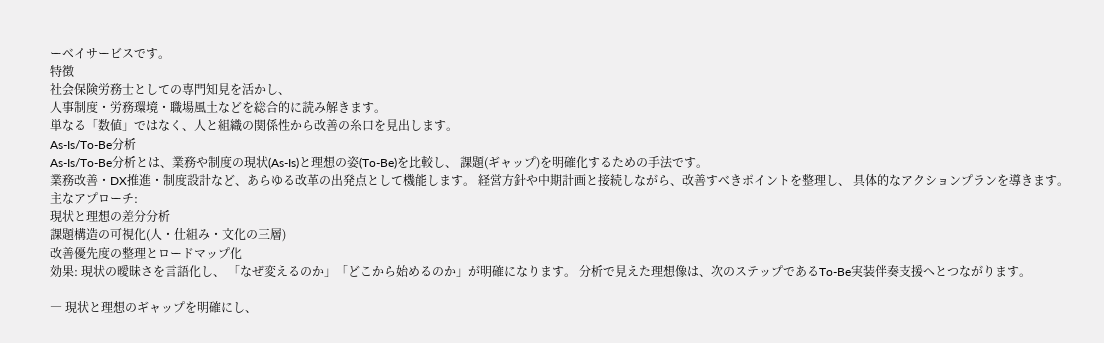ーベイサービスです。
特徴
社会保険労務士としての専門知見を活かし、
人事制度・労務環境・職場風土などを総合的に読み解きます。
単なる「数値」ではなく、人と組織の関係性から改善の糸口を見出します。
As-Is/To-Be分析
As-Is/To-Be分析とは、業務や制度の現状(As-Is)と理想の姿(To-Be)を比較し、 課題(ギャップ)を明確化するための手法です。
業務改善・DX推進・制度設計など、あらゆる改革の出発点として機能します。 経営方針や中期計画と接続しながら、改善すべきポイントを整理し、 具体的なアクションプランを導きます。
主なアプローチ:
現状と理想の差分分析
課題構造の可視化(人・仕組み・文化の三層)
改善優先度の整理とロードマップ化
効果: 現状の曖昧さを言語化し、 「なぜ変えるのか」「どこから始めるのか」が明確になります。 分析で見えた理想像は、次のステップであるTo-Be実装伴奏支援へとつながります。

― 現状と理想のギャップを明確にし、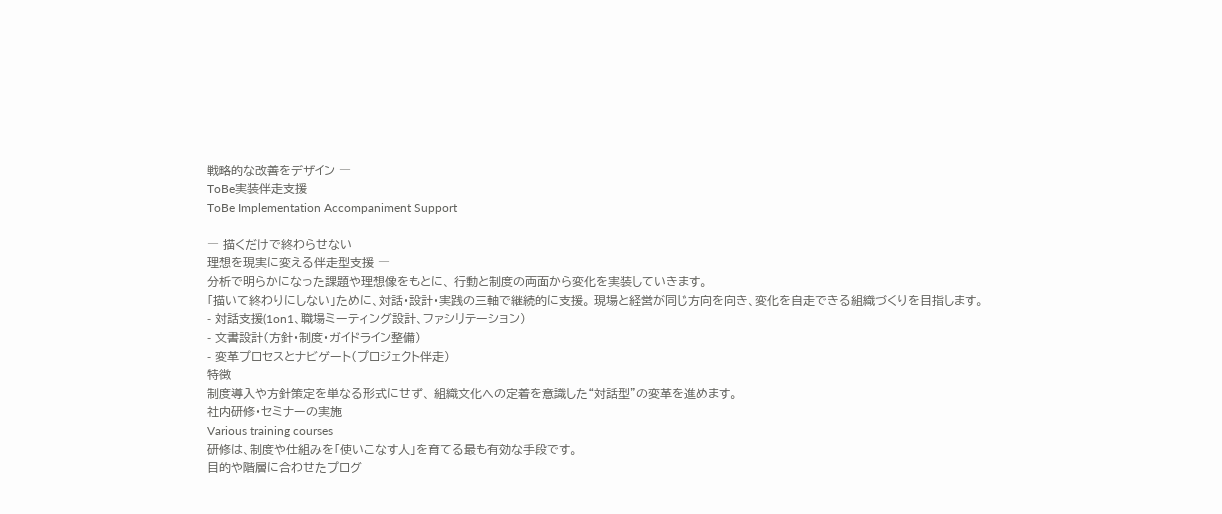戦略的な改善をデザイン ―
ToBe実装伴走支援
ToBe Implementation Accompaniment Support

― 描くだけで終わらせない
理想を現実に変える伴走型支援 ―
分析で明らかになった課題や理想像をもとに、 行動と制度の両面から変化を実装していきます。
「描いて終わりにしない」ために、対話・設計・実践の三軸で継続的に支援。 現場と経営が同じ方向を向き、変化を自走できる組織づくりを目指します。
- 対話支援(1on1、職場ミーティング設計、ファシリテーション)
- 文書設計(方針・制度・ガイドライン整備)
- 変革プロセスとナビゲート(プロジェクト伴走)
特徴
制度導入や方針策定を単なる形式にせず、 組織文化への定着を意識した“対話型”の変革を進めます。
社内研修・セミナーの実施
Various training courses
研修は、制度や仕組みを「使いこなす人」を育てる最も有効な手段です。
目的や階層に合わせたプログ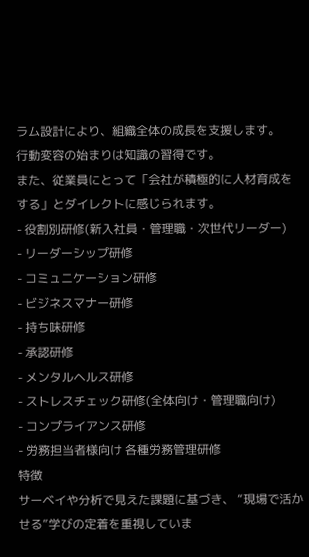ラム設計により、組織全体の成長を支援します。
行動変容の始まりは知識の習得です。
また、従業員にとって「会社が積極的に人材育成をする」とダイレクトに感じられます。
- 役割別研修(新入社員・管理職・次世代リーダー)
- リーダーシップ研修
- コミュニケーション研修
- ビジネスマナー研修
- 持ち味研修
- 承認研修
- メンタルヘルス研修
- ストレスチェック研修(全体向け・管理職向け)
- コンプライアンス研修
- 労務担当者様向け 各種労務管理研修
特徴
サーベイや分析で見えた課題に基づき、 “現場で活かせる”学びの定着を重視していま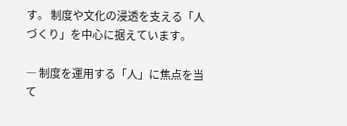す。 制度や文化の浸透を支える「人づくり」を中心に据えています。

― 制度を運用する「人」に焦点を当て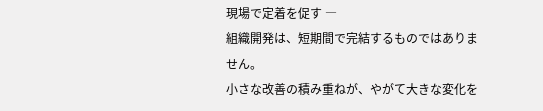現場で定着を促す ―
組織開発は、短期間で完結するものではありません。
小さな改善の積み重ねが、やがて大きな変化を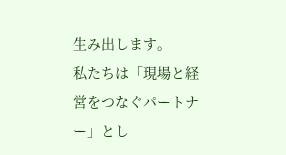生み出します。
私たちは「現場と経営をつなぐパートナー」とし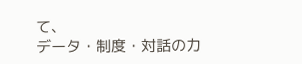て、
データ・制度・対話の力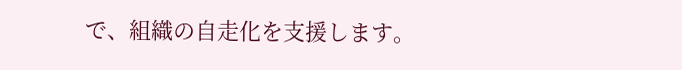で、組織の自走化を支援します。